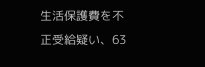生活保護費を不正受給疑い、63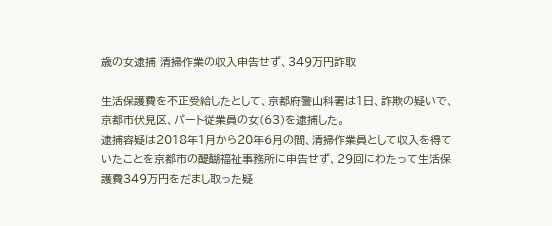歳の女逮捕 清掃作業の収入申告せず、349万円詐取

生活保護費を不正受給したとして、京都府警山科署は1日、詐欺の疑いで、京都市伏見区、パート従業員の女(63)を逮捕した。
逮捕容疑は2018年1月から20年6月の間、清掃作業員として収入を得ていたことを京都市の醍醐福祉事務所に申告せず、29回にわたって生活保護費349万円をだまし取った疑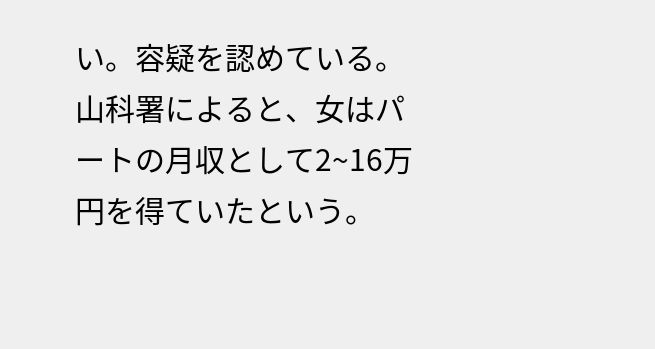い。容疑を認めている。
山科署によると、女はパートの月収として2~16万円を得ていたという。